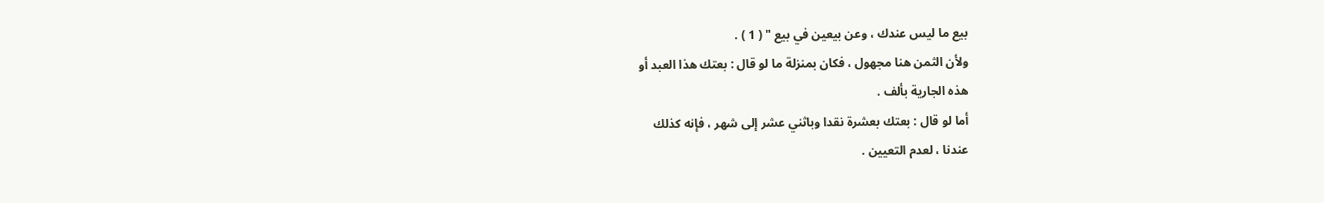بيع ما ليس عندك ، وعن بيعين في بيع " ( 1 ) .
ولأن الثمن هنا مجهول ، فكان بمنزلة ما لو قال : بعتك هذا العبد أو
هذه الجارية بألف .
أما لو قال : بعتك بعشرة نقدا وباثني عشر إلى شهر ، فإنه كذلك
عندنا ، لعدم التعيين .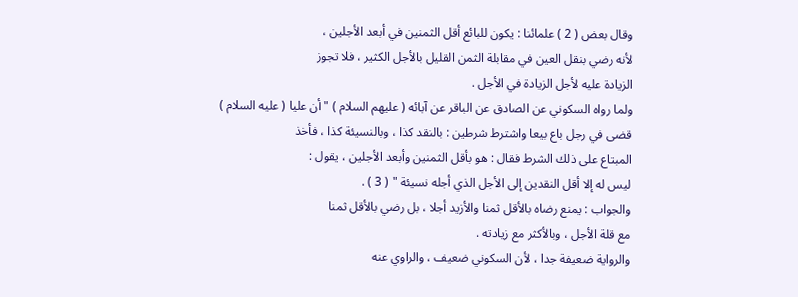وقال بعض ( 2 ) علمائنا : يكون للبائع أقل الثمنين في أبعد الأجلين ،
لأنه رضي بنقل العين في مقابلة الثمن القليل بالأجل الكثير ، فلا تجوز
الزيادة عليه لأجل الزيادة في الأجل .
ولما رواه السكوني عن الصادق عن الباقر عن آبائه ( عليهم السلام ) " أن عليا ( عليه السلام )
قضى في رجل باع بيعا واشترط شرطين : بالنقد كذا ، وبالنسيئة كذا ، فأخذ
المبتاع على ذلك الشرط فقال : هو بأقل الثمنين وأبعد الأجلين ، يقول :
ليس له إلا أقل النقدين إلى الأجل الذي أجله نسيئة " ( 3 ) .
والجواب : يمنع رضاه بالأقل ثمنا والأزيد أجلا ، بل رضي بالأقل ثمنا
مع قلة الأجل ، وبالأكثر مع زيادته .
والرواية ضعيفة جدا ، لأن السكوني ضعيف ، والراوي عنه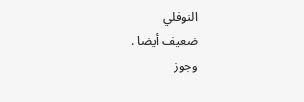النوفلي
ضعيف أيضا .
وجوز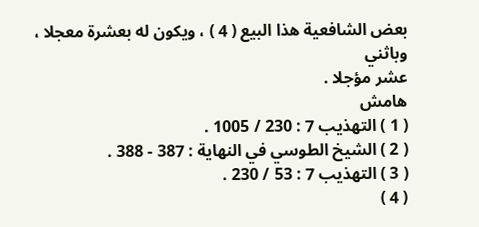بعض الشافعية هذا البيع ( 4 ) ، ويكون له بعشرة معجلا ، وباثني
عشر مؤجلا .
هامش
( 1 ) التهذيب 7 : 230 / 1005 .
( 2 ) الشيخ الطوسي في النهاية : 387 - 388 .
( 3 ) التهذيب 7 : 53 / 230 .
( 4 )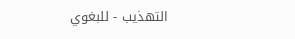التهذيب - للبغوي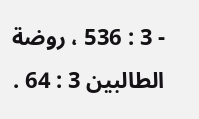- 3 : 536 ، روضة الطالبين 3 : 64 .